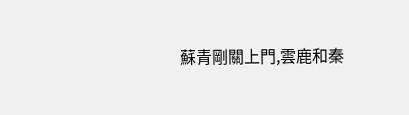蘇青剛關上門,雲鹿和秦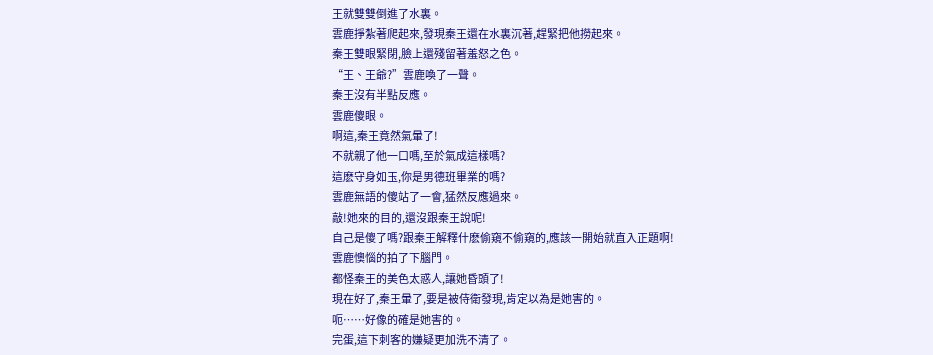王就雙雙倒進了水裏。
雲鹿掙紮著爬起來,發現秦王還在水裏沉著,趕緊把他撈起來。
秦王雙眼緊閉,臉上還殘留著羞怒之色。
“王、王爺?”雲鹿喚了一聲。
秦王沒有半點反應。
雲鹿傻眼。
啊這,秦王竟然氣暈了!
不就親了他一口嗎,至於氣成這樣嗎?
這麽守身如玉,你是男德班畢業的嗎?
雲鹿無語的傻站了一會,猛然反應過來。
敲!她來的目的,還沒跟秦王說呢!
自己是傻了嗎?跟秦王解釋什麽偷窺不偷窺的,應該一開始就直入正題啊!
雲鹿懊惱的拍了下腦門。
都怪秦王的美色太惑人,讓她昏頭了!
現在好了,秦王暈了,要是被侍衛發現,肯定以為是她害的。
呃……好像的確是她害的。
完蛋,這下刺客的嫌疑更加洗不清了。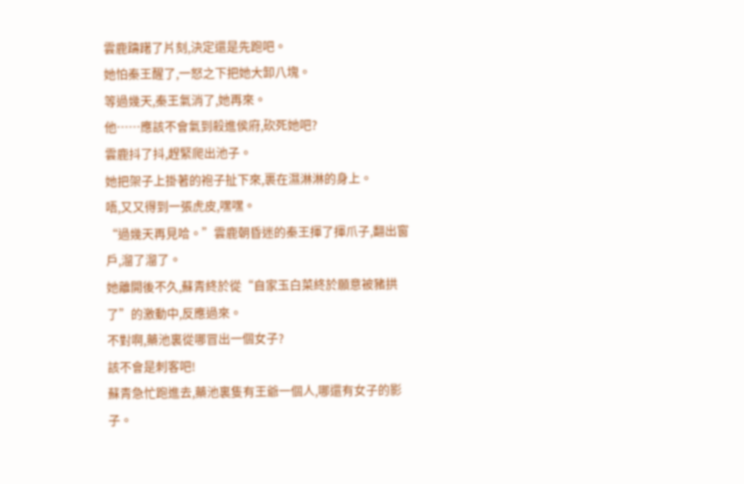雲鹿躊躇了片刻,決定還是先跑吧。
她怕秦王醒了,一怒之下把她大卸八塊。
等過幾天,秦王氣消了,她再來。
他……應該不會氣到殺進侯府,砍死她吧?
雲鹿抖了抖,趕緊爬出池子。
她把架子上掛著的袍子扯下來,裹在濕淋淋的身上。
唔,又又得到一張虎皮,嘿嘿。
“過幾天再見哈。”雲鹿朝昏迷的秦王揮了揮爪子,翻出窗戶,溜了溜了。
她離開後不久,蘇青終於從“自家玉白菜終於願意被豬拱了”的激動中,反應過來。
不對啊,藥池裏從哪冒出一個女子?
該不會是刺客吧!
蘇青急忙跑進去,藥池裏隻有王爺一個人,哪還有女子的影子。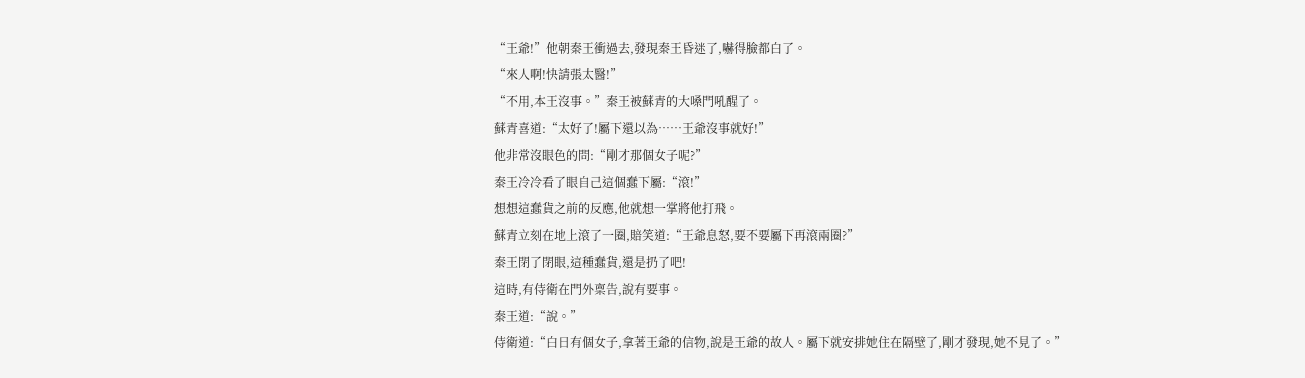“王爺!”他朝秦王衝過去,發現秦王昏迷了,嚇得臉都白了。
“來人啊!快請張太醫!”
“不用,本王沒事。”秦王被蘇青的大嗓門吼醒了。
蘇青喜道:“太好了!屬下還以為……王爺沒事就好!”
他非常沒眼色的問:“剛才那個女子呢?”
秦王冷冷看了眼自己這個蠢下屬:“滾!”
想想這蠢貨之前的反應,他就想一掌將他打飛。
蘇青立刻在地上滾了一圈,賠笑道:“王爺息怒,要不要屬下再滾兩圈?”
秦王閉了閉眼,這種蠢貨,還是扔了吧!
這時,有侍衛在門外稟告,說有要事。
秦王道:“說。”
侍衛道:“白日有個女子,拿著王爺的信物,說是王爺的故人。屬下就安排她住在隔壁了,剛才發現,她不見了。”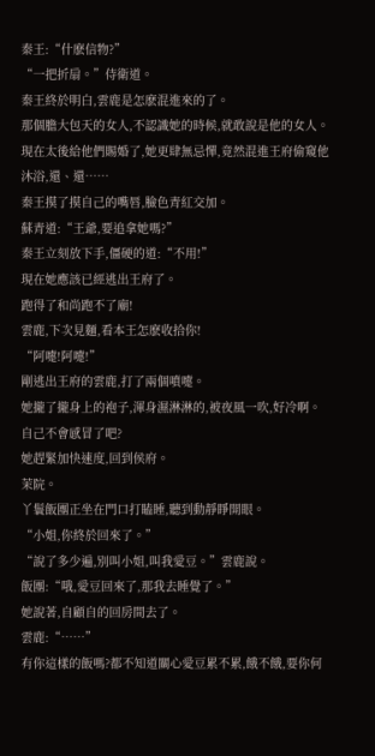秦王:“什麽信物?”
“一把折扇。”侍衛道。
秦王終於明白,雲鹿是怎麽混進來的了。
那個膽大包天的女人,不認識她的時候,就敢說是他的女人。
現在太後給他們賜婚了,她更肆無忌憚,竟然混進王府偷窺他沐浴,還、還……
秦王摸了摸自己的嘴唇,臉色青紅交加。
蘇青道:“王爺,要追拿她嗎?”
秦王立刻放下手,僵硬的道:“不用!”
現在她應該已經逃出王府了。
跑得了和尚跑不了廟!
雲鹿,下次見麵,看本王怎麽收拾你!
“阿嚏!阿嚏!”
剛逃出王府的雲鹿,打了兩個噴嚏。
她攏了攏身上的袍子,渾身濕淋淋的,被夜風一吹,好冷啊。
自己不會感冒了吧?
她趕緊加快速度,回到侯府。
茉院。
丫鬟飯團正坐在門口打瞌睡,聽到動靜睜開眼。
“小姐,你終於回來了。”
“說了多少遍,別叫小姐,叫我愛豆。”雲鹿說。
飯團:“哦,愛豆回來了,那我去睡覺了。”
她說著,自顧自的回房間去了。
雲鹿:“……”
有你這樣的飯嗎?都不知道關心愛豆累不累,餓不餓,要你何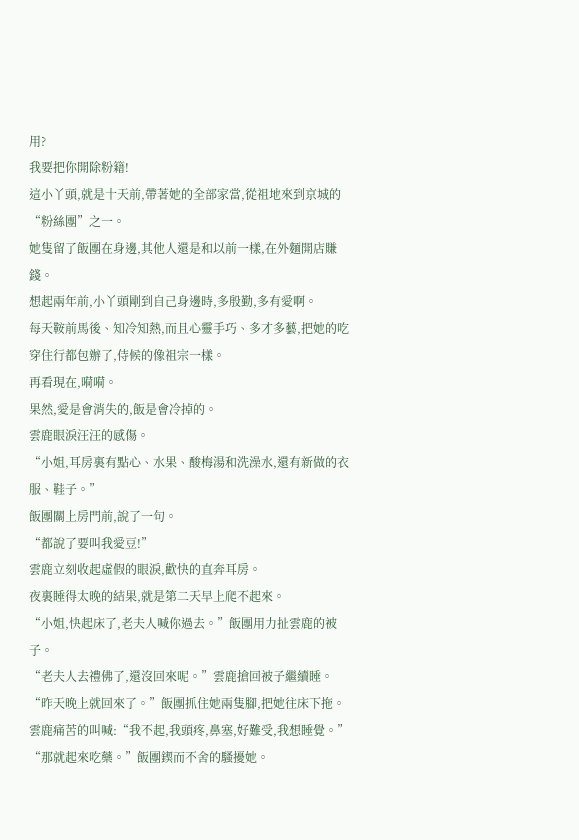用?
我要把你開除粉籍!
這小丫頭,就是十天前,帶著她的全部家當,從祖地來到京城的“粉絲團”之一。
她隻留了飯團在身邊,其他人還是和以前一樣,在外麵開店賺錢。
想起兩年前,小丫頭剛到自己身邊時,多殷勤,多有愛啊。
每天鞍前馬後、知冷知熱,而且心靈手巧、多才多藝,把她的吃穿住行都包辦了,侍候的像祖宗一樣。
再看現在,嗬嗬。
果然,愛是會消失的,飯是會冷掉的。
雲鹿眼淚汪汪的感傷。
“小姐,耳房裏有點心、水果、酸梅湯和洗澡水,還有新做的衣服、鞋子。”
飯團關上房門前,說了一句。
“都說了要叫我愛豆!”
雲鹿立刻收起虛假的眼淚,歡快的直奔耳房。
夜裏睡得太晚的結果,就是第二天早上爬不起來。
“小姐,快起床了,老夫人喊你過去。”飯團用力扯雲鹿的被子。
“老夫人去禮佛了,還沒回來呢。”雲鹿搶回被子繼續睡。
“昨天晚上就回來了。”飯團抓住她兩隻腳,把她往床下拖。
雲鹿痛苦的叫喊:“我不起,我頭疼,鼻塞,好難受,我想睡覺。”
“那就起來吃藥。”飯團鍥而不舍的騷擾她。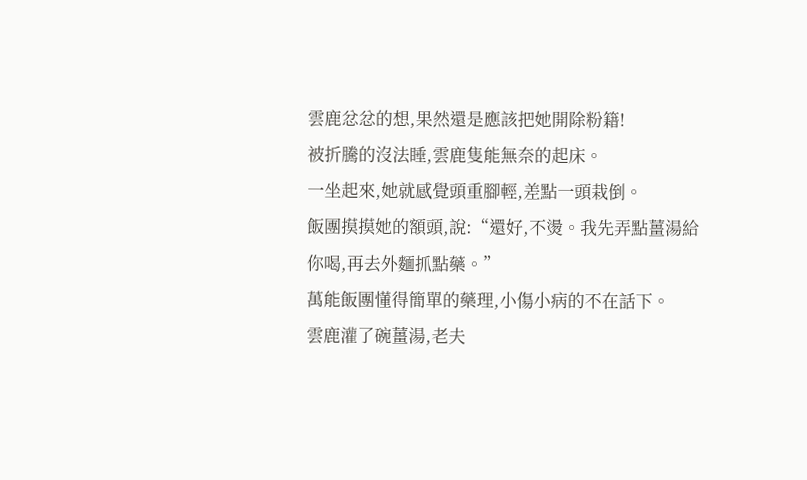雲鹿忿忿的想,果然還是應該把她開除粉籍!
被折騰的沒法睡,雲鹿隻能無奈的起床。
一坐起來,她就感覺頭重腳輕,差點一頭栽倒。
飯團摸摸她的額頭,說:“還好,不燙。我先弄點薑湯給你喝,再去外麵抓點藥。”
萬能飯團懂得簡單的藥理,小傷小病的不在話下。
雲鹿灌了碗薑湯,老夫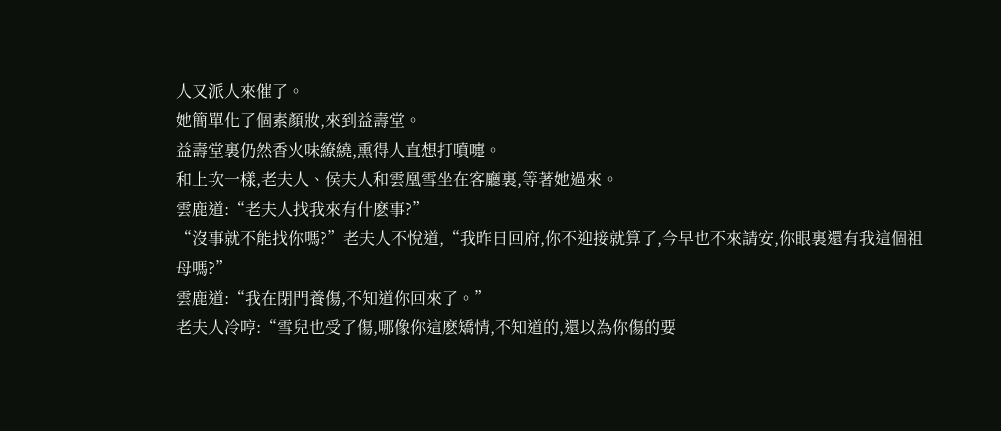人又派人來催了。
她簡單化了個素顏妝,來到益壽堂。
益壽堂裏仍然香火味繚繞,熏得人直想打噴嚏。
和上次一樣,老夫人、侯夫人和雲凰雪坐在客廳裏,等著她過來。
雲鹿道:“老夫人找我來有什麽事?”
“沒事就不能找你嗎?”老夫人不悅道,“我昨日回府,你不迎接就算了,今早也不來請安,你眼裏還有我這個祖母嗎?”
雲鹿道:“我在閉門養傷,不知道你回來了。”
老夫人冷哼:“雪兒也受了傷,哪像你這麽矯情,不知道的,還以為你傷的要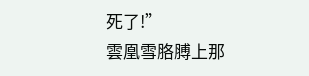死了!”
雲凰雪胳膊上那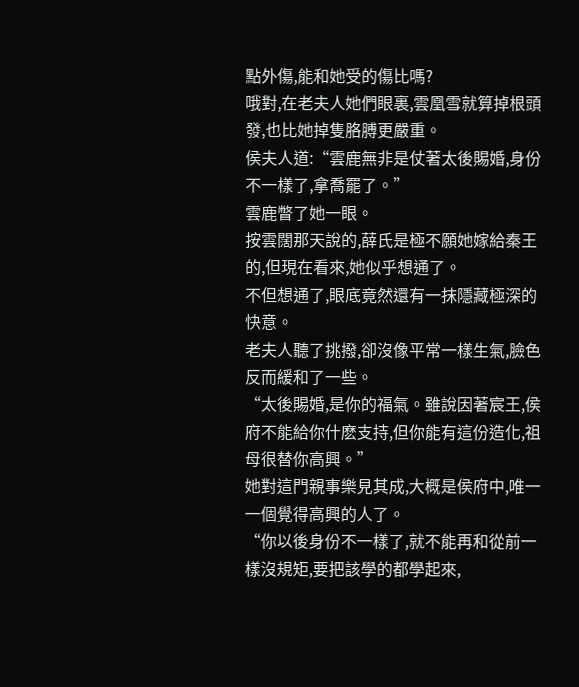點外傷,能和她受的傷比嗎?
哦對,在老夫人她們眼裏,雲凰雪就算掉根頭發,也比她掉隻胳膊更嚴重。
侯夫人道:“雲鹿無非是仗著太後賜婚,身份不一樣了,拿喬罷了。”
雲鹿瞥了她一眼。
按雲闊那天說的,薛氏是極不願她嫁給秦王的,但現在看來,她似乎想通了。
不但想通了,眼底竟然還有一抹隱藏極深的快意。
老夫人聽了挑撥,卻沒像平常一樣生氣,臉色反而緩和了一些。
“太後賜婚,是你的福氣。雖說因著宸王,侯府不能給你什麽支持,但你能有這份造化,祖母很替你高興。”
她對這門親事樂見其成,大概是侯府中,唯一一個覺得高興的人了。
“你以後身份不一樣了,就不能再和從前一樣沒規矩,要把該學的都學起來,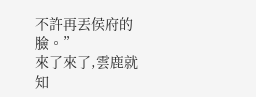不許再丟侯府的臉。”
來了來了,雲鹿就知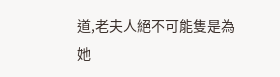道,老夫人絕不可能隻是為她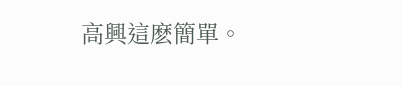高興這麽簡單。